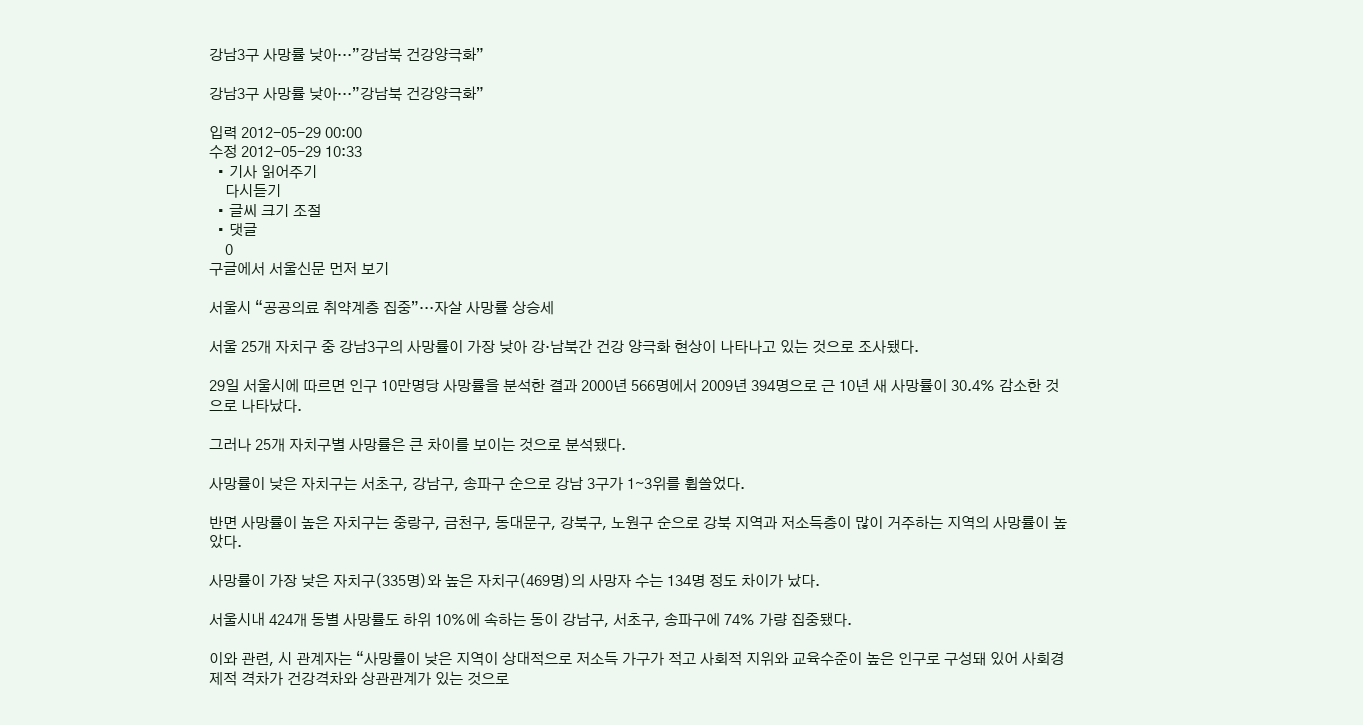강남3구 사망률 낮아…”강남북 건강양극화”

강남3구 사망률 낮아…”강남북 건강양극화”

입력 2012-05-29 00:00
수정 2012-05-29 10:33
  • 기사 읽어주기
    다시듣기
  • 글씨 크기 조절
  • 댓글
    0
구글에서 서울신문 먼저 보기

서울시 “공공의료 취약계층 집중”…자살 사망률 상승세

서울 25개 자치구 중 강남3구의 사망률이 가장 낮아 강·남북간 건강 양극화 현상이 나타나고 있는 것으로 조사됐다.

29일 서울시에 따르면 인구 10만명당 사망률을 분석한 결과 2000년 566명에서 2009년 394명으로 근 10년 새 사망률이 30.4% 감소한 것으로 나타났다.

그러나 25개 자치구별 사망률은 큰 차이를 보이는 것으로 분석됐다.

사망률이 낮은 자치구는 서초구, 강남구, 송파구 순으로 강남 3구가 1∼3위를 휩쓸었다.

반면 사망률이 높은 자치구는 중랑구, 금천구, 동대문구, 강북구, 노원구 순으로 강북 지역과 저소득층이 많이 거주하는 지역의 사망률이 높았다.

사망률이 가장 낮은 자치구(335명)와 높은 자치구(469명)의 사망자 수는 134명 정도 차이가 났다.

서울시내 424개 동별 사망률도 하위 10%에 속하는 동이 강남구, 서초구, 송파구에 74% 가량 집중됐다.

이와 관련, 시 관계자는 “사망률이 낮은 지역이 상대적으로 저소득 가구가 적고 사회적 지위와 교육수준이 높은 인구로 구성돼 있어 사회경제적 격차가 건강격차와 상관관계가 있는 것으로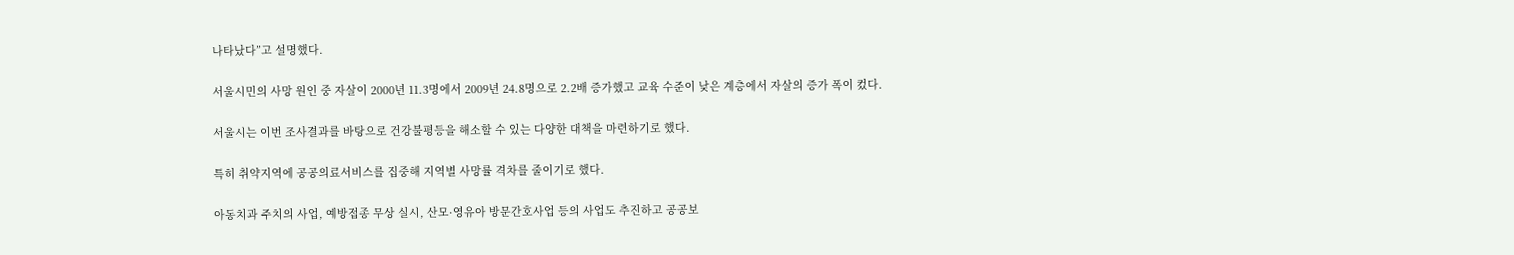나타났다”고 설명했다.

서울시민의 사망 원인 중 자살이 2000년 11.3명에서 2009년 24.8명으로 2.2배 증가했고 교육 수준이 낮은 계층에서 자살의 증가 폭이 컸다.

서울시는 이번 조사결과를 바탕으로 건강불평등을 해소할 수 있는 다양한 대책을 마련하기로 했다.

특히 취약지역에 공공의료서비스를 집중해 지역별 사망률 격차를 줄이기로 했다.

아동치과 주치의 사업, 예방접종 무상 실시, 산모·영유아 방문간호사업 등의 사업도 추진하고 공공보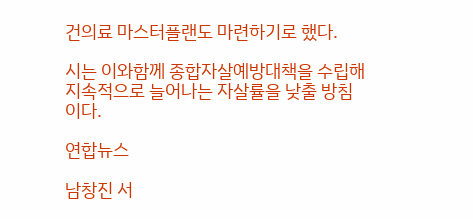건의료 마스터플랜도 마련하기로 했다.

시는 이와함께 종합자살예방대책을 수립해 지속적으로 늘어나는 자살률을 낮출 방침이다.

연합뉴스

남창진 서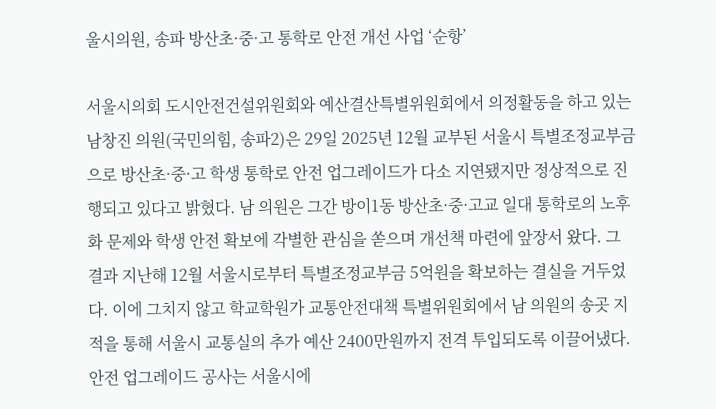울시의원, 송파 방산초·중·고 통학로 안전 개선 사업 ‘순항’

서울시의회 도시안전건설위원회와 예산결산특별위원회에서 의정활동을 하고 있는 남창진 의원(국민의힘, 송파2)은 29일 2025년 12월 교부된 서울시 특별조정교부금으로 방산초·중·고 학생 통학로 안전 업그레이드가 다소 지연됐지만 정상적으로 진행되고 있다고 밝혔다. 남 의원은 그간 방이1동 방산초·중·고교 일대 통학로의 노후화 문제와 학생 안전 확보에 각별한 관심을 쏟으며 개선책 마련에 앞장서 왔다. 그 결과 지난해 12월 서울시로부터 특별조정교부금 5억원을 확보하는 결실을 거두었다. 이에 그치지 않고 학교학원가 교통안전대책 특별위원회에서 남 의원의 송곳 지적을 통해 서울시 교통실의 추가 예산 2400만원까지 전격 투입되도록 이끌어냈다. 안전 업그레이드 공사는 서울시에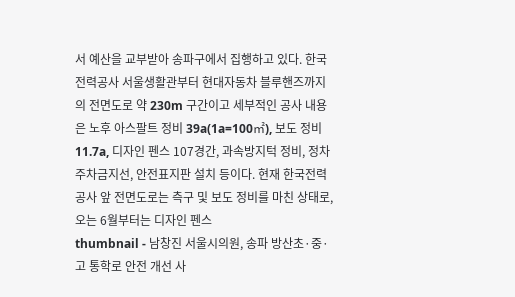서 예산을 교부받아 송파구에서 집행하고 있다. 한국전력공사 서울생활관부터 현대자동차 블루핸즈까지의 전면도로 약 230m 구간이고 세부적인 공사 내용은 노후 아스팔트 정비 39a(1a=100㎡), 보도 정비 11.7a, 디자인 펜스 107경간, 과속방지턱 정비, 정차주차금지선, 안전표지판 설치 등이다. 현재 한국전력공사 앞 전면도로는 측구 및 보도 정비를 마친 상태로, 오는 6월부터는 디자인 펜스
thumbnail - 남창진 서울시의원, 송파 방산초·중·고 통학로 안전 개선 사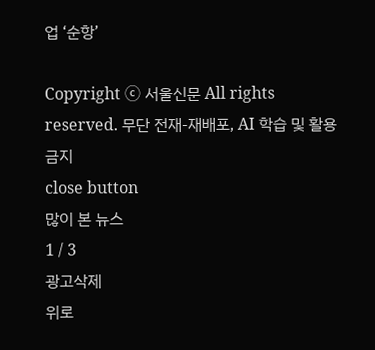업 ‘순항’

Copyright ⓒ 서울신문 All rights reserved. 무단 전재-재배포, AI 학습 및 활용 금지
close button
많이 본 뉴스
1 / 3
광고삭제
위로